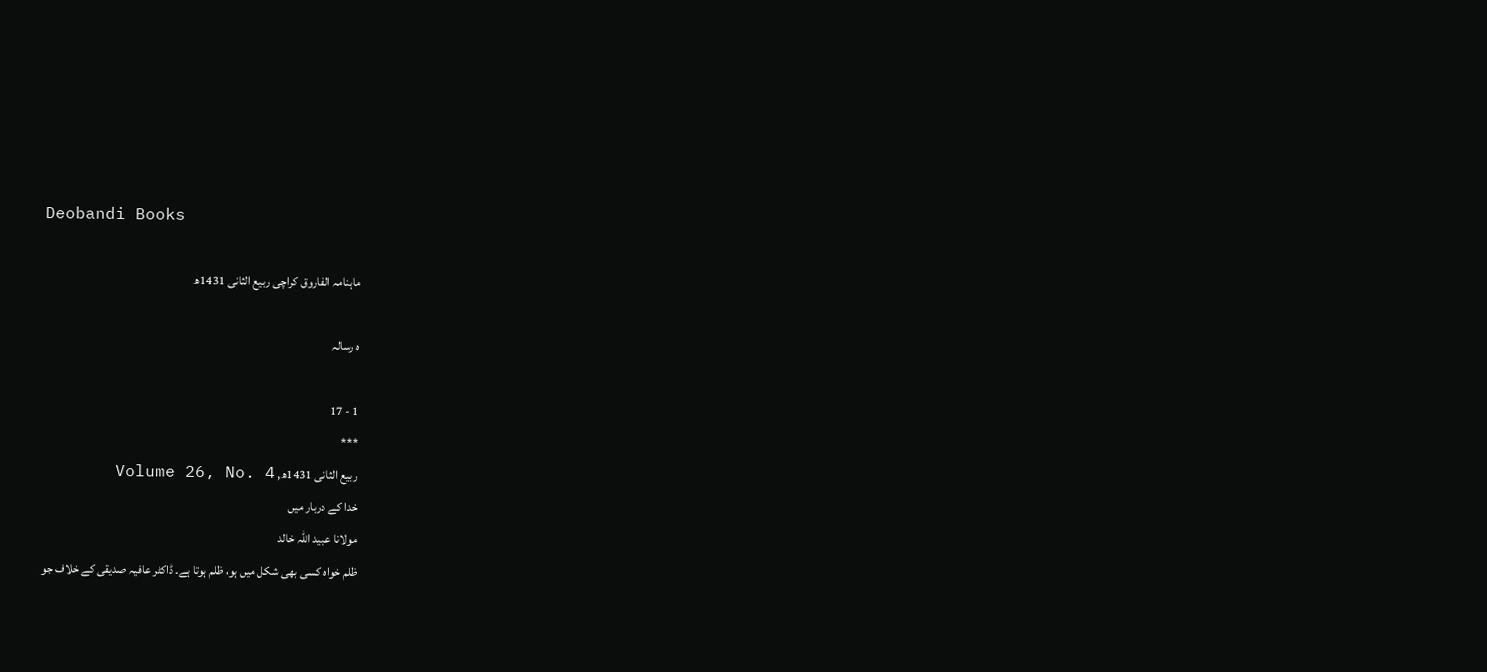Deobandi Books

ماہنامہ الفاروق کراچی ربیع الثانی 1431ھ

ہ رسالہ

1 - 17
***
ربیع الثانی 1431ھ, Volume 26, No. 4
خدا کے دربار میں
مولانا عبید اللہ خالد
ظلم خواہ کسی بھی شکل میں ہو، ظلم ہوتا ہے۔ ڈاکٹر عافیہ صدیقی کے خلاف جو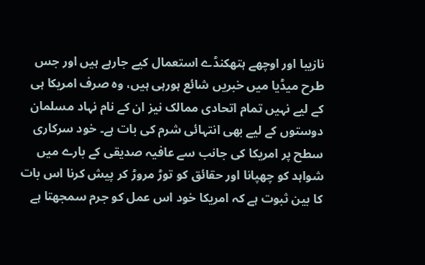نازیبا اور اوچھے ہتھکنڈے استعمال کیے جارہے ہیں اور جس طرح میڈیا میں خبریں شائع ہورہی ہیں، وہ صرف امریکا ہی کے لیے نہیں تمام اتحادی ممالک نیز ان کے نام نہاد مسلمان دوستوں کے لیے بھی انتہائی شرم کی بات ہے۔ خود سرکاری سطح پر امریکا کی جانب سے عافیہ صدیقی کے بارے میں شواہد کو چھپانا اور حقائق کو توڑ مروڑ کر پیش کرنا اس بات کا بین ثبوت ہے کہ امریکا خود اس عمل کو جرم سمجھتا ہے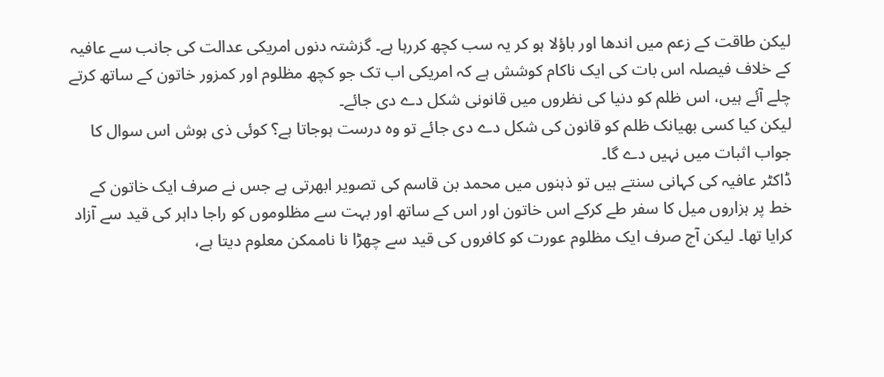لیکن طاقت کے زعم میں اندھا اور باؤلا ہو کر یہ سب کچھ کررہا ہے۔ گزشتہ دنوں امریکی عدالت کی جانب سے عافیہ کے خلاف فیصلہ اس بات کی ایک ناکام کوشش ہے کہ امریکی اب تک جو کچھ مظلوم اور کمزور خاتون کے ساتھ کرتے چلے آئے ہیں، اس ظلم کو دنیا کی نظروں میں قانونی شکل دے دی جائے۔
لیکن کیا کسی بھیانک ظلم کو قانون کی شکل دے دی جائے تو وہ درست ہوجاتا ہے؟ کوئی ذی ہوش اس سوال کا جواب اثبات میں نہیں دے گا۔
ڈاکٹر عافیہ کی کہانی سنتے ہیں تو ذہنوں میں محمد بن قاسم کی تصویر ابھرتی ہے جس نے صرف ایک خاتون کے خط پر ہزاروں میل کا سفر طے کرکے اس خاتون اور اس کے ساتھ اور بہت سے مظلوموں کو راجا داہر کی قید سے آزاد کرایا تھا۔ لیکن آج صرف ایک مظلوم عورت کو کافروں کی قید سے چھڑا نا ناممکن معلوم دیتا ہے،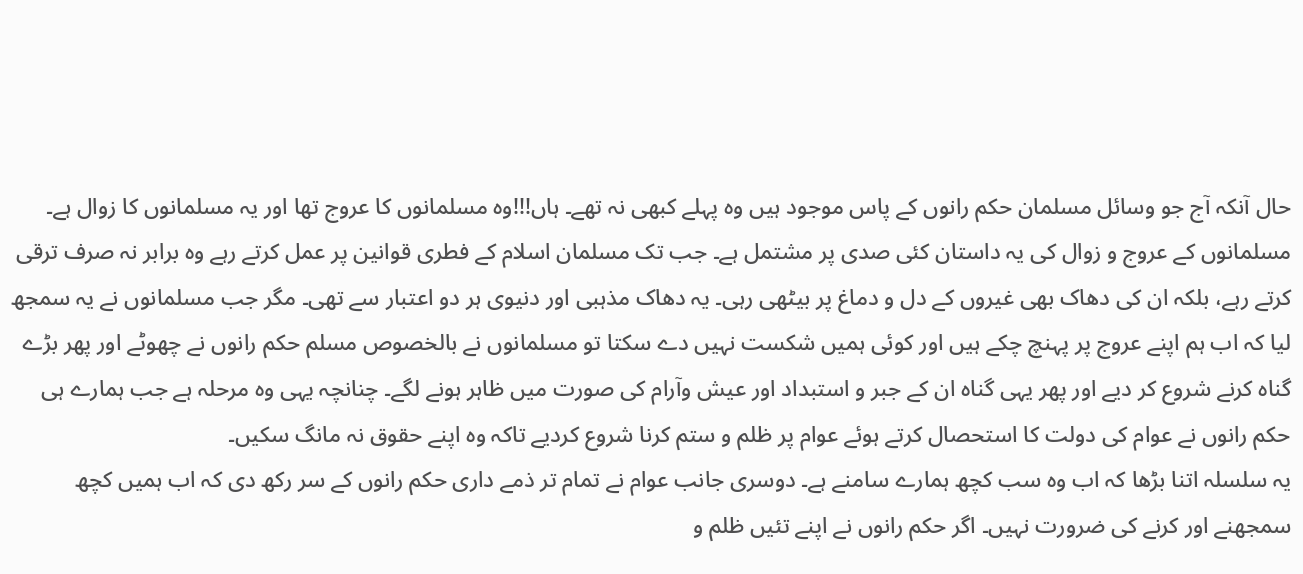حال آنکہ آج جو وسائل مسلمان حکم رانوں کے پاس موجود ہیں وہ پہلے کبھی نہ تھے۔ ہاں!!!وہ مسلمانوں کا عروج تھا اور یہ مسلمانوں کا زوال ہے۔
مسلمانوں کے عروج و زوال کی یہ داستان کئی صدی پر مشتمل ہے۔ جب تک مسلمان اسلام کے فطری قوانین پر عمل کرتے رہے وہ برابر نہ صرف ترقی کرتے رہے، بلکہ ان کی دھاک بھی غیروں کے دل و دماغ پر بیٹھی رہی۔ یہ دھاک مذہبی اور دنیوی ہر دو اعتبار سے تھی۔ مگر جب مسلمانوں نے یہ سمجھ لیا کہ اب ہم اپنے عروج پر پہنچ چکے ہیں اور کوئی ہمیں شکست نہیں دے سکتا تو مسلمانوں نے بالخصوص مسلم حکم رانوں نے چھوٹے اور پھر بڑے گناہ کرنے شروع کر دیے اور پھر یہی گناہ ان کے جبر و استبداد اور عیش وآرام کی صورت میں ظاہر ہونے لگے۔ چنانچہ یہی وہ مرحلہ ہے جب ہمارے ہی حکم رانوں نے عوام کی دولت کا استحصال کرتے ہوئے عوام پر ظلم و ستم کرنا شروع کردیے تاکہ وہ اپنے حقوق نہ مانگ سکیں۔
یہ سلسلہ اتنا بڑھا کہ اب وہ سب کچھ ہمارے سامنے ہے۔ دوسری جانب عوام نے تمام تر ذمے داری حکم رانوں کے سر رکھ دی کہ اب ہمیں کچھ سمجھنے اور کرنے کی ضرورت نہیں۔ اگر حکم رانوں نے اپنے تئیں ظلم و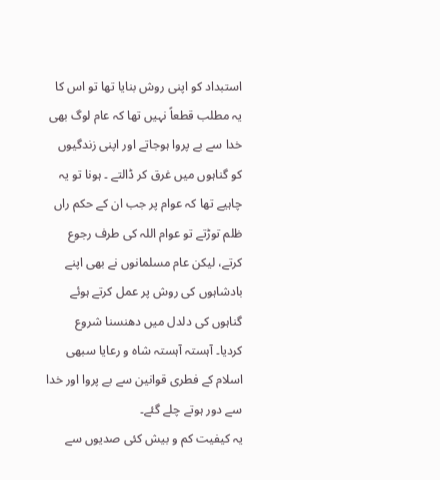استبداد کو اپنی روش بنایا تھا تو اس کا یہ مطلب قطعاً نہیں تھا کہ عام لوگ بھی خدا سے بے پروا ہوجاتے اور اپنی زندگیوں کو گناہوں میں غرق کر ڈالتے ۔ ہونا تو یہ چاہیے تھا کہ عوام پر جب ان کے حکم راں ظلم توڑتے تو عوام اللہ کی طرف رجوع کرتے، لیکن عام مسلمانوں نے بھی اپنے بادشاہوں کی روش پر عمل کرتے ہوئے گناہوں کی دلدل میں دھنسنا شروع کردیا۔ آہستہ آہستہ شاہ و رعایا سبھی اسلام کے فطری قوانین سے بے پروا اور خدا سے دور ہوتے چلے گئے۔
یہ کیفیت کم و بیش کئی صدیوں سے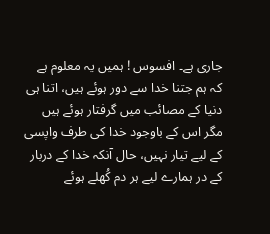جاری ہے۔ افسوس ! ہمیں یہ معلوم ہے کہ ہم جتنا خدا سے دور ہوئے ہیں، اتنا ہی دنیا کے مصائب میں گرفتار ہوئے ہیں مگر اس کے باوجود خدا کی طرف واپسی کے لیے تیار نہیں، حال آنکہ خدا کے دربار کے در ہمارے لیے ہر دم کُھلے ہوئے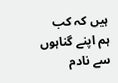ہیں کہ کب ہم اپنے گناہوں سے نادم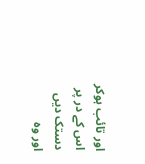اور تائب ہوکر اس کے در پر دستک دیں اور وہ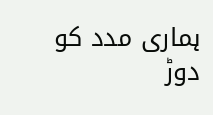ہماری مدد کو دوڑ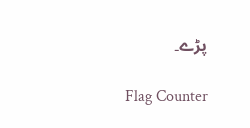پڑے۔

Flag Counter